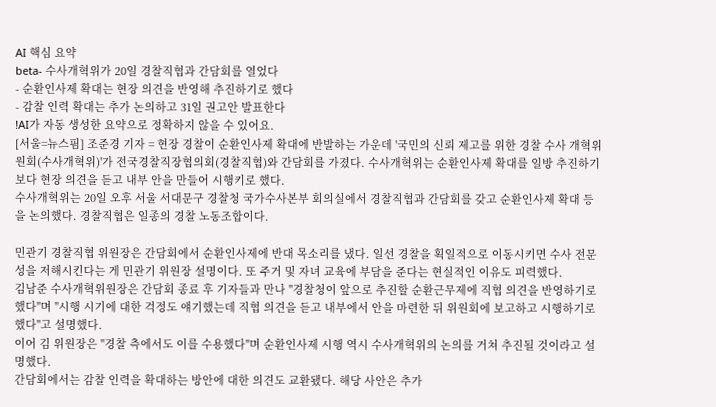AI 핵심 요약
beta- 수사개혁위가 20일 경찰직협과 간담회를 열었다
- 순환인사제 확대는 현장 의견을 반영해 추진하기로 했다
- 감찰 인력 확대는 추가 논의하고 31일 권고안 발표한다
!AI가 자동 생성한 요약으로 정확하지 않을 수 있어요.
[서울=뉴스핌] 조준경 기자 = 현장 경찰이 순환인사제 확대에 반발하는 가운데 '국민의 신뢰 제고를 위한 경찰 수사 개혁위원회(수사개혁위)'가 전국경찰직장협의회(경찰직협)와 간담회를 가졌다. 수사개혁위는 순환인사제 확대를 일방 추진하기보다 현장 의견을 듣고 내부 안을 만들어 시행키로 했다.
수사개혁위는 20일 오후 서울 서대문구 경찰청 국가수사본부 회의실에서 경찰직협과 간담회를 갖고 순환인사제 확대 등을 논의했다. 경찰직협은 일종의 경찰 노동조합이다.

민관기 경찰직협 위원장은 간담회에서 순환인사제에 반대 목소리를 냈다. 일선 경찰을 획일적으로 이동시키면 수사 전문성을 저해시킨다는 게 민관기 위원장 설명이다. 또 주거 및 자녀 교육에 부담을 준다는 현실적인 이유도 피력했다.
김남준 수사개혁위원장은 간담회 종료 후 기자들과 만나 "경찰청이 앞으로 추진할 순환근무제에 직협 의견을 반영하기로 했다"며 "시행 시기에 대한 걱정도 얘기했는데 직협 의견을 듣고 내부에서 안을 마련한 뒤 위원회에 보고하고 시행하기로 했다"고 설명했다.
이어 김 위원장은 "경찰 측에서도 이를 수용했다"며 순환인사제 시행 역시 수사개혁위의 논의를 거쳐 추진될 것이라고 설명했다.
간담회에서는 감찰 인력을 확대하는 방안에 대한 의견도 교환됐다. 해당 사안은 추가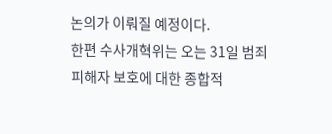논의가 이뤄질 예정이다.
한편 수사개혁위는 오는 31일 범죄 피해자 보호에 대한 종합적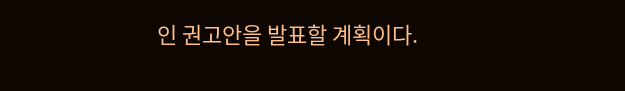인 권고안을 발표할 계획이다.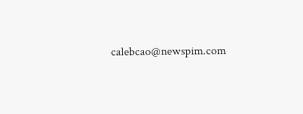calebcao@newspim.com